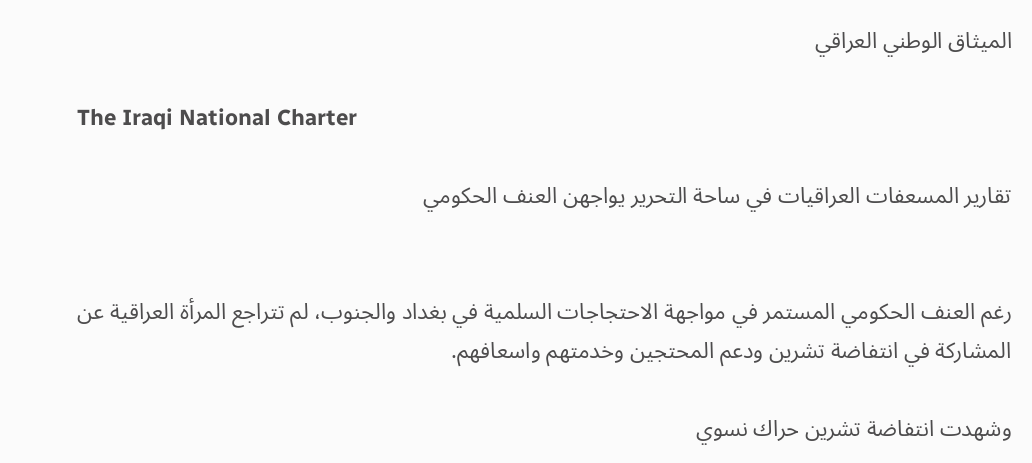الميثاق الوطني العراقي

The Iraqi National Charter

تقارير المسعفات العراقيات في ساحة التحرير يواجهن العنف الحكومي


رغم العنف الحكومي المستمر في مواجهة الاحتجاجات السلمية في بغداد والجنوب، لم تتراجع المرأة العراقية عن المشاركة في انتفاضة تشرين ودعم المحتجين وخدمتهم واسعافهم.

وشهدت انتفاضة تشرين حراك نسوي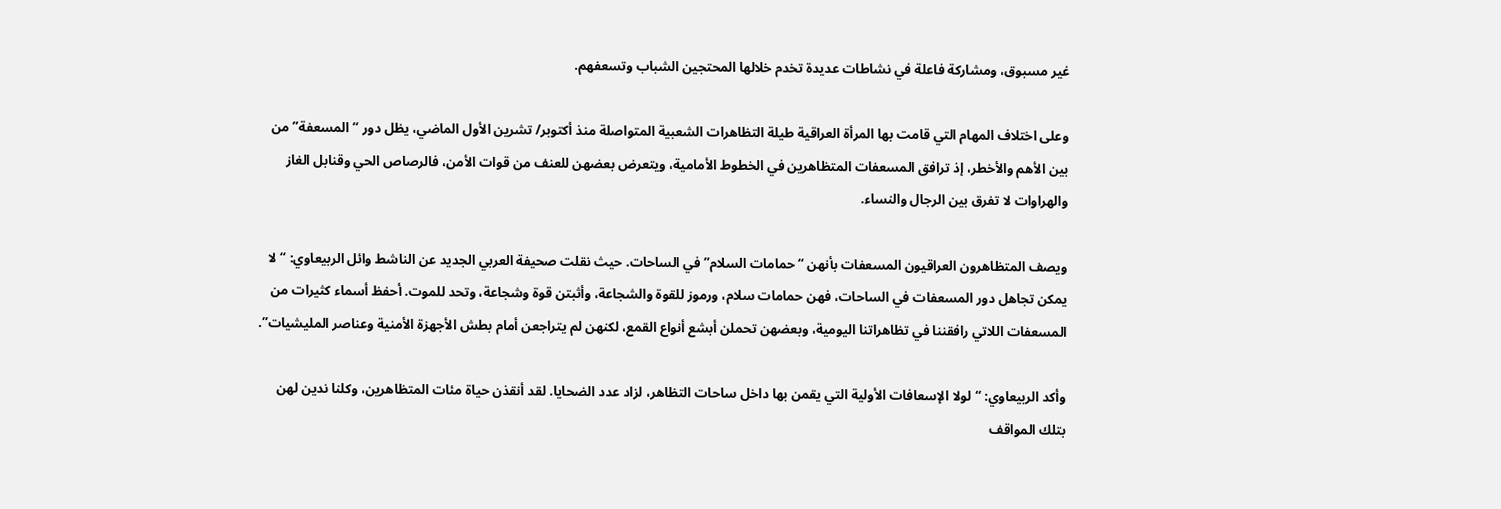غير مسبوق، ومشاركة فاعلة في نشاطات عديدة تخدم خلالها المحتجين الشباب وتسعفهم.

وعلى اختلاف المهام التي قامت بها المرأة العراقية طيلة التظاهرات الشعبية المتواصلة منذ أكتوبر/ تشرين الأول الماضي، يظل دور “المسعفة” من بين الأهم والأخطر، إذ ترافق المسعفات المتظاهرين في الخطوط الأمامية، ويتعرض بعضهن للعنف من قوات الأمن، فالرصاص الحي وقنابل الغاز والهراوات لا تفرق بين الرجال والنساء.

ويصف المتظاهرون العراقيون المسعفات بأنهن “حمامات السلام” في الساحات. حيث نقلت صحيفة العربي الجديد عن الناشط وائل الربيعاوي: “لا يمكن تجاهل دور المسعفات في الساحات، فهن حمامات سلام، ورموز للقوة والشجاعة، وأثبتن قوة وشجاعة، وتحد للموت. أحفظ أسماء كثيرات من المسعفات اللاتي رافقننا في تظاهراتنا اليومية، وبعضهن تحملن أبشع أنواع القمع، لكنهن لم يتراجعن أمام بطش الأجهزة الأمنية وعناصر المليشيات”.

وأكد الربيعاوي: “لولا الإسعافات الأولية التي يقمن بها داخل ساحات التظاهر، لزاد عدد الضحايا. لقد أنقذن حياة مئات المتظاهرين، وكلنا ندين لهن بتلك المواقف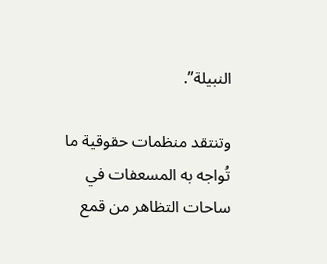النبيلة”.

وتنتقد منظمات حقوقية ما تُواجه به المسعفات في ساحات التظاهر من قمع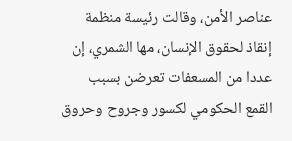عناصر الأمن، وقالت رئيسة منظمة إنقاذ لحقوق الإنسان، مها الشمري، إن عددا من المسعفات تعرضن بسبب القمع الحكومي لكسور وجروح وحروق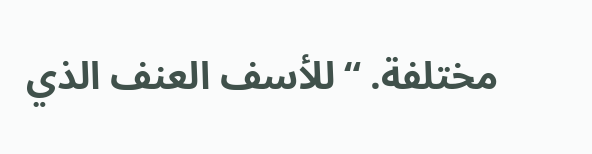مختلفة. “للأسف العنف الذي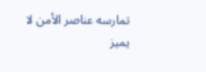تمارسه عناصر الأمن لا يميز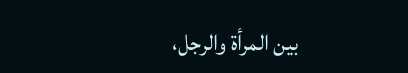بين المرأة والرجل،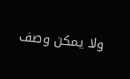ولا يمكن وصف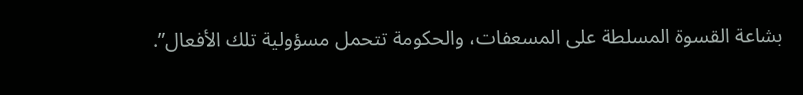بشاعة القسوة المسلطة على المسعفات، والحكومة تتحمل مسؤولية تلك الأفعال”.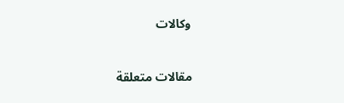وكالات

مقالات متعلقة